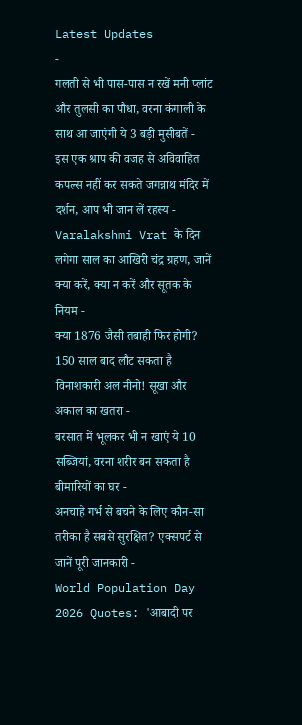Latest Updates
-
गलती से भी पास-पास न रखें मनी प्लांट और तुलसी का पौधा, वरना कंगाली के साथ आ जाएंगी ये 3 बड़ी मुसीबतें -
इस एक श्राप की वजह से अविवाहित कपल्स नहीं कर सकते जगन्नाथ मंदिर में दर्शन, आप भी जान लें रहस्य -
Varalakshmi Vrat के दिन लगेगा साल का आखिरी चंद्र ग्रहण, जानें क्या करें, क्या न करें और सूतक के नियम -
क्या 1876 जैसी तबाही फिर होगी? 150 साल बाद लौट सकता है विनाशकारी अल नीनो! सूखा और अकाल का खतरा -
बरसात में भूलकर भी न खाएं ये 10 सब्जियां, वरना शरीर बन सकता है बीमारियों का घर -
अनचाहे गर्भ से बचने के लिए कौन-सा तरीका है सबसे सुरक्षित? एक्सपर्ट से जानें पूरी जानकारी -
World Population Day 2026 Quotes: 'आबादी पर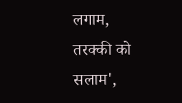लगाम, तरक्की को सलाम',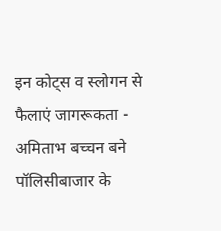इन कोट्स व स्लोगन से फैलाएं जागरूकता -
अमिताभ बच्चन बने पॉलिसीबाजार के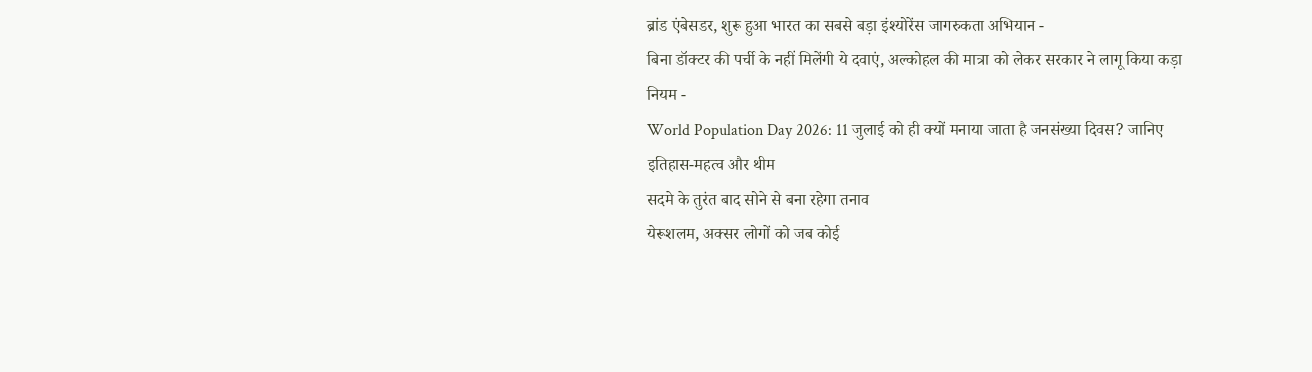ब्रांड एंबेसडर, शुरू हुआ भारत का सबसे बड़ा इंश्योरेंस जागरुकता अभियान -
बिना डॉक्टर की पर्ची के नहीं मिलेंगी ये दवाएं, अल्कोहल की मात्रा को लेकर सरकार ने लागू किया कड़ा नियम -
World Population Day 2026: 11 जुलाई को ही क्यों मनाया जाता है जनसंख्या दिवस? जानिए इतिहास-महत्व और थीम
सदमे के तुरंत बाद सोने से बना रहेगा तनाव
येरूशलम, अक्सर लोगों को जब कोई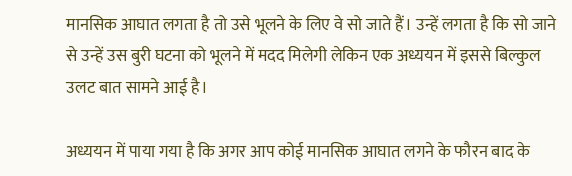मानसिक आघात लगता है तो उसे भूलने के लिए वे सो जाते हैं। उन्हें लगता है कि सो जाने से उन्हें उस बुरी घटना को भूलने में मदद मिलेगी लेकिन एक अध्ययन में इससे बिल्कुल उलट बात सामने आई है।

अध्ययन में पाया गया है कि अगर आप कोई मानसिक आघात लगने के फौरन बाद के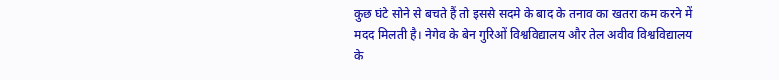कुछ घंटे सोने से बचते हैं तो इससे सदमे के बाद के तनाव का खतरा कम करने में मदद मिलती है। नेगेव के बेन गुरिओं विश्वविद्यालय और तेल अवीव विश्वविद्यालय के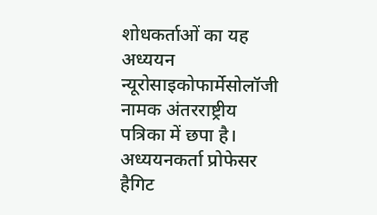शोधकर्ताओं का यह अध्ययन न्यूरोसाइकोफार्मेसोलॉजी नामक अंतरराष्ट्रीय पत्रिका में छपा है।
अध्ययनकर्ता प्रोफेसर हैगिट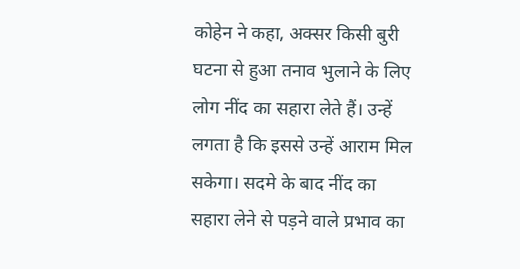कोहेन ने कहा, अक्सर किसी बुरी घटना से हुआ तनाव भुलाने के लिए लोग नींद का सहारा लेते हैं। उन्हें लगता है कि इससे उन्हें आराम मिल सकेगा। सदमे के बाद नींद का सहारा लेने से पड़ने वाले प्रभाव का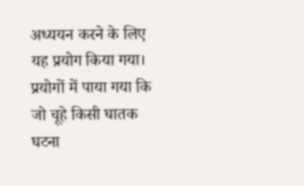अध्ययन करने के लिए यह प्रयोग किया गया।
प्रयोगों में पाया गया कि जो चूहे किसी घातक घटना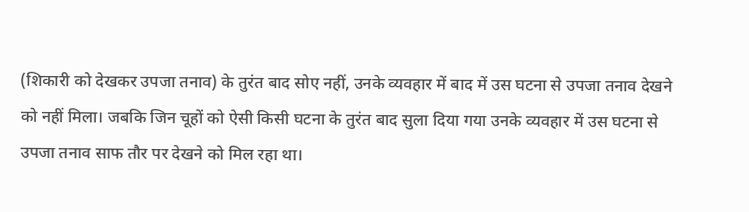(शिकारी को देखकर उपजा तनाव) के तुरंत बाद सोए नहीं, उनके व्यवहार में बाद में उस घटना से उपजा तनाव देखने को नहीं मिला। जबकि जिन चूहों को ऐसी किसी घटना के तुरंत बाद सुला दिया गया उनके व्यवहार में उस घटना से उपजा तनाव साफ तौर पर देखने को मिल रहा था।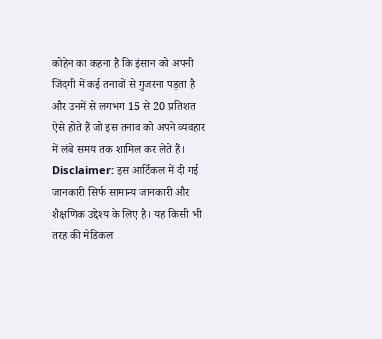कोहेन का कहना है कि इंसान को अपनी जिंदगी में कई तनावों से गुजरना पड़ता है और उनमें से लगभग 15 से 20 प्रतिशत ऐसे होते हैं जो इस तनाव को अपने व्यवहार में लंबे समय तक शामिल कर लेते हैं।
Disclaimer: इस आर्टिकल में दी गई जानकारी सिर्फ सामान्य जानकारी और शैक्षणिक उद्देश्य के लिए है। यह किसी भी तरह की मेडिकल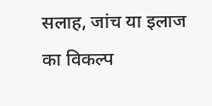सलाह, जांच या इलाज का विकल्प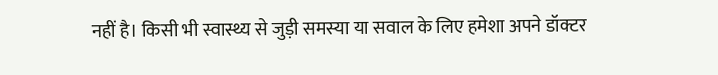नहीं है। किसी भी स्वास्थ्य से जुड़ी समस्या या सवाल के लिए हमेशा अपने डॉक्टर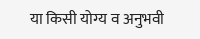या किसी योग्य व अनुभवी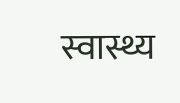स्वास्थ्य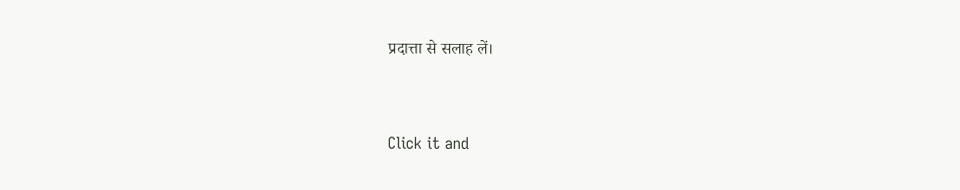प्रदात्ता से सलाह लें।



Click it and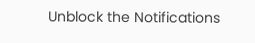Unblock the Notifications